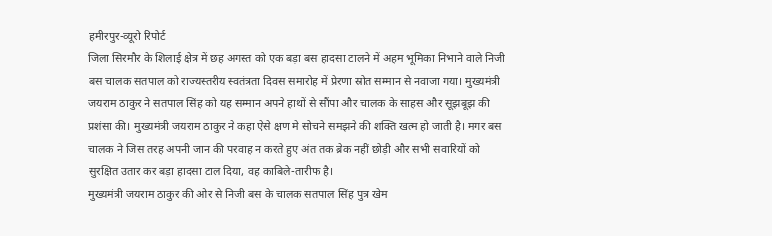हमीरपुर-व्यूरो रिपोर्ट
जिला सिरमौर के शिलाई क्षेत्र में छह अगस्त को एक बड़ा बस हादसा टालने में अहम भूमिका निभाने वाले निजी बस चालक सतपाल को राज्यस्तरीय स्वतंत्रता दिवस समारोह में प्रेरणा स्रोत सम्मान से नवाजा गया। मुख्यमंत्री जयराम ठाकुर ने सतपाल सिंह को यह सम्मान अपने हाथों से सौंपा और चालक के साहस और सूझबूझ की प्रशंसा की। मुख्यमंत्री जयराम ठाकुर ने कहा ऐसे क्षण मे सोचने समझने की शक्ति खत्म हो जाती है। मगर बस चालक ने जिस तरह अपनी जान की परवाह न करते हुए अंत तक ब्रेक नहीं छोड़ी और सभी सवारियों को सुरक्षित उतार कर बड़ा हादसा टाल दिया, वह काबिले-तारीफ है।
मुख्यमंत्री जयराम ठाकुर की ओर से निजी बस के चालक सतपाल सिंह पुत्र खेम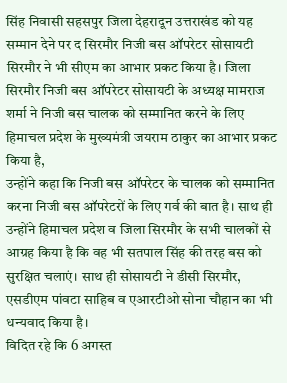सिंह निवासी सहसपुर जिला देहरादून उत्तराखंड को यह सम्मान देने पर द सिरमौर निजी बस ऑपरेटर सोसायटी सिरमौर ने भी सीएम का आभार प्रकट किया है। जिला सिरमौर निजी बस ऑपरेटर सोसायटी के अध्यक्ष मामराज शर्मा ने निजी बस चालक को सम्मानित करने के लिए हिमाचल प्रदेश के मुख्यमंत्री जयराम ठाकुर का आभार प्रकट किया है,
उन्होंने कहा कि निजी बस ऑपरेटर के चालक को सम्मानित करना निजी बस ऑपरेटरों के लिए गर्व की बात है। साथ ही उन्होंने हिमाचल प्रदेश व जिला सिरमौर के सभी चालकों से आग्रह किया है कि वह भी सतपाल सिंह की तरह बस को सुरक्षित चलाएं। साथ ही सोसायटी ने डीसी सिरमौर, एसडीएम पांवटा साहिब व एआरटीओ सोना चौहान का भी धन्यवाद किया है।
विदित रहे कि 6 अगस्त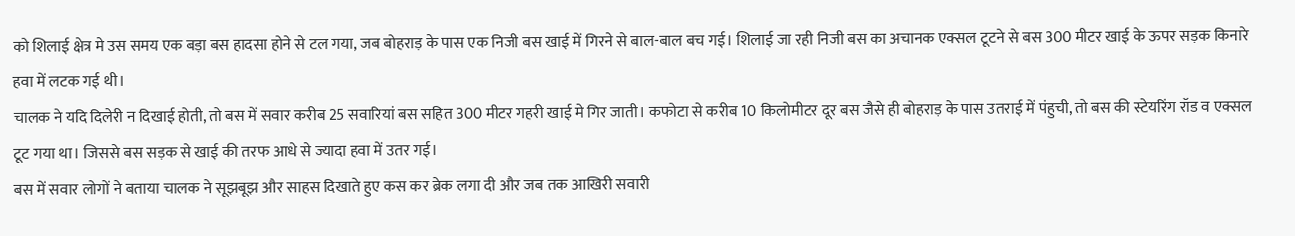को शिलाई क्षेत्र मे उस समय एक बड़ा बस हादसा होने से टल गया, जब बोहराड़ के पास एक निजी बस खाई में गिरने से बाल-बाल बच गई। शिलाई जा रही निजी बस का अचानक एक्सल टूटने से बस 300 मीटर खाई के ऊपर सड़क किनारे हवा में लटक गई थी।
चालक ने यदि दिलेरी न दिखाई होती, तो बस में सवार करीब 25 सवारियां बस सहित 300 मीटर गहरी खाई मे गिर जाती। कफोटा से करीब 10 किलोमीटर दूर बस जैसे ही बोहराड़ के पास उतराई में पंहुची, तो बस की स्टेयरिंग रॉड व एक्सल टूट गया था। जिससे बस सड़क से खाई की तरफ आधे से ज्यादा हवा में उतर गई।
बस में सवार लोगों ने बताया चालक ने सूझबूझ और साहस दिखाते हुए कस कर ब्रेक लगा दी और जब तक आखिरी सवारी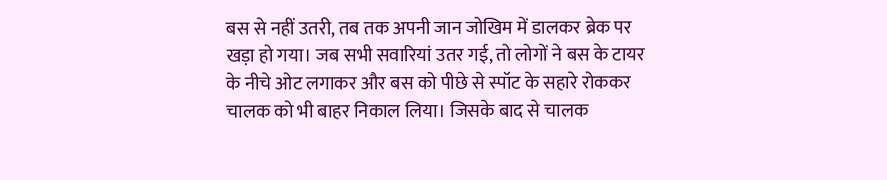बस से नहीं उतरी, तब तक अपनी जान जोखिम में डालकर ब्रेक पर खड़ा हो गया। जब सभी सवारियां उतर गई, तो लोगों ने बस के टायर के नीचे ओट लगाकर और बस को पीछे से स्पॉट के सहारे रोककर चालक को भी बाहर निकाल लिया। जिसके बाद से चालक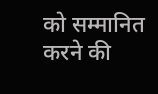को सम्मानित करने की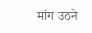मांग उठने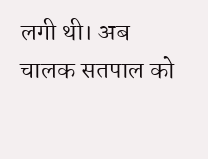लगी थी। अब चालक सतपाल को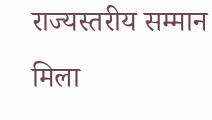राज्यस्तरीय सम्मान मिला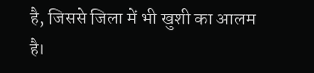है, जिससे जिला में भी खुशी का आलम है।